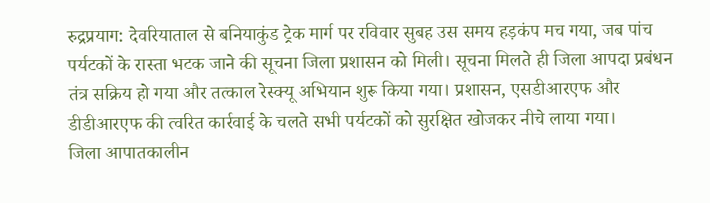रुद्रप्रयाग: देवरियाताल से बनियाकुंड ट्रेक मार्ग पर रविवार सुबह उस समय हड़कंप मच गया, जब पांच पर्यटकों के रास्ता भटक जाने की सूचना जिला प्रशासन को मिली। सूचना मिलते ही जिला आपदा प्रबंधन तंत्र सक्रिय हो गया और तत्काल रेस्क्यू अभियान शुरू किया गया। प्रशासन, एसडीआरएफ और डीडीआरएफ की त्वरित कार्रवाई के चलते सभी पर्यटकों को सुरक्षित खोजकर नीचे लाया गया।
जिला आपातकालीन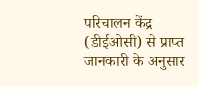परिचालन केंद्र (डीईओसी) से प्राप्त जानकारी के अनुसार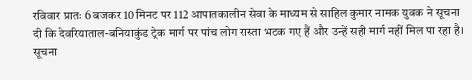रविवार प्रातः 6 बजकर 10 मिनट पर 112 आपातकालीन सेवा के माध्यम से साहिल कुमार नामक युवक ने सूचना दी कि देवरियाताल-बनियाकुंड ट्रेक मार्ग पर पांच लोग रास्ता भटक गए हैं और उन्हें सही मार्ग नहीं मिल पा रहा है। सूचना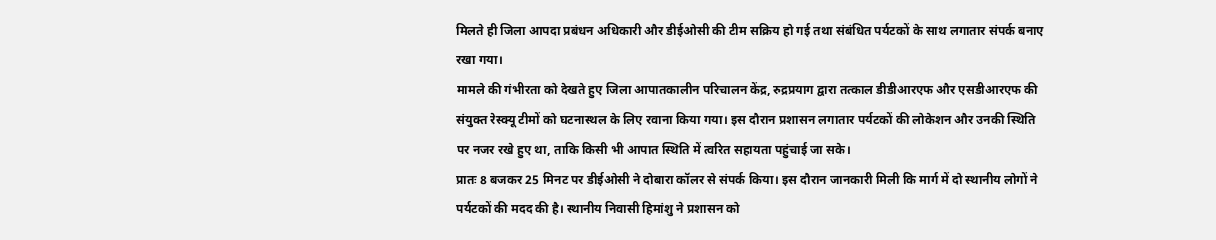मिलते ही जिला आपदा प्रबंधन अधिकारी और डीईओसी की टीम सक्रिय हो गई तथा संबंधित पर्यटकों के साथ लगातार संपर्क बनाए रखा गया।
मामले की गंभीरता को देखते हुए जिला आपातकालीन परिचालन केंद्र, रुद्रप्रयाग द्वारा तत्काल डीडीआरएफ और एसडीआरएफ की संयुक्त रेस्क्यू टीमों को घटनास्थल के लिए रवाना किया गया। इस दौरान प्रशासन लगातार पर्यटकों की लोकेशन और उनकी स्थिति पर नजर रखे हुए था, ताकि किसी भी आपात स्थिति में त्वरित सहायता पहुंचाई जा सके।
प्रातः 8 बजकर 25 मिनट पर डीईओसी ने दोबारा कॉलर से संपर्क किया। इस दौरान जानकारी मिली कि मार्ग में दो स्थानीय लोगों ने पर्यटकों की मदद की है। स्थानीय निवासी हिमांशु ने प्रशासन को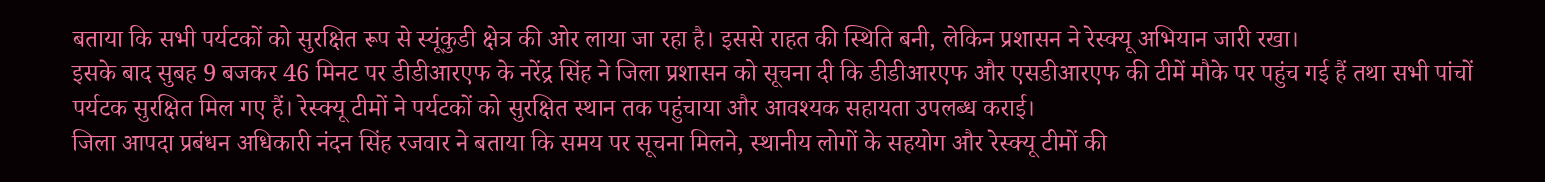बताया कि सभी पर्यटकों को सुरक्षित रूप से स्यूंकुडी क्षेत्र की ओर लाया जा रहा है। इससे राहत की स्थिति बनी, लेकिन प्रशासन ने रेस्क्यू अभियान जारी रखा।
इसके बाद सुबह 9 बजकर 46 मिनट पर डीडीआरएफ के नरेंद्र सिंह ने जिला प्रशासन को सूचना दी कि डीडीआरएफ और एसडीआरएफ की टीमें मौके पर पहुंच गई हैं तथा सभी पांचों पर्यटक सुरक्षित मिल गए हैं। रेस्क्यू टीमों ने पर्यटकों को सुरक्षित स्थान तक पहुंचाया और आवश्यक सहायता उपलब्ध कराई।
जिला आपदा प्रबंधन अधिकारी नंदन सिंह रजवार ने बताया कि समय पर सूचना मिलने, स्थानीय लोगों के सहयोग और रेस्क्यू टीमों की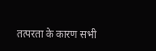तत्परता के कारण सभी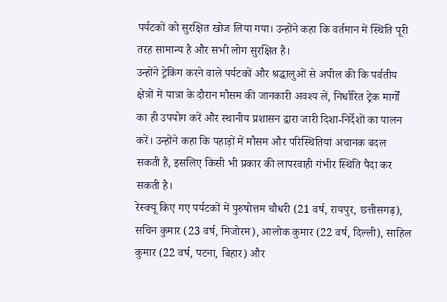पर्यटकों को सुरक्षित खोज लिया गया। उन्होंने कहा कि वर्तमान में स्थिति पूरी तरह सामान्य है और सभी लोग सुरक्षित हैं।
उन्होंने ट्रेकिंग करने वाले पर्यटकों और श्रद्धालुओं से अपील की कि पर्वतीय क्षेत्रों में यात्रा के दौरान मौसम की जानकारी अवश्य लें, निर्धारित ट्रेक मार्गों का ही उपयोग करें और स्थानीय प्रशासन द्वारा जारी दिशा-निर्देशों का पालन करें। उन्होंने कहा कि पहाड़ों में मौसम और परिस्थितियां अचानक बदल सकती हैं, इसलिए किसी भी प्रकार की लापरवाही गंभीर स्थिति पैदा कर सकती है।
रेस्क्यू किए गए पर्यटकों में पुरुषोत्तम चौधरी (21 वर्ष, रायपुर, छत्तीसगढ़), सचिन कुमार (23 वर्ष, मिजोरम), आलोक कुमार (22 वर्ष, दिल्ली), साहिल कुमार (22 वर्ष, पटना, बिहार) और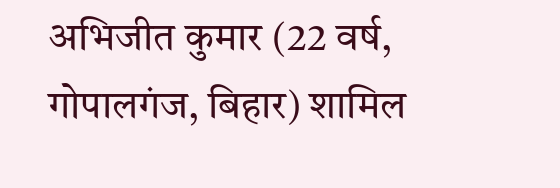अभिजीत कुमार (22 वर्ष, गोपालगंज, बिहार) शामिल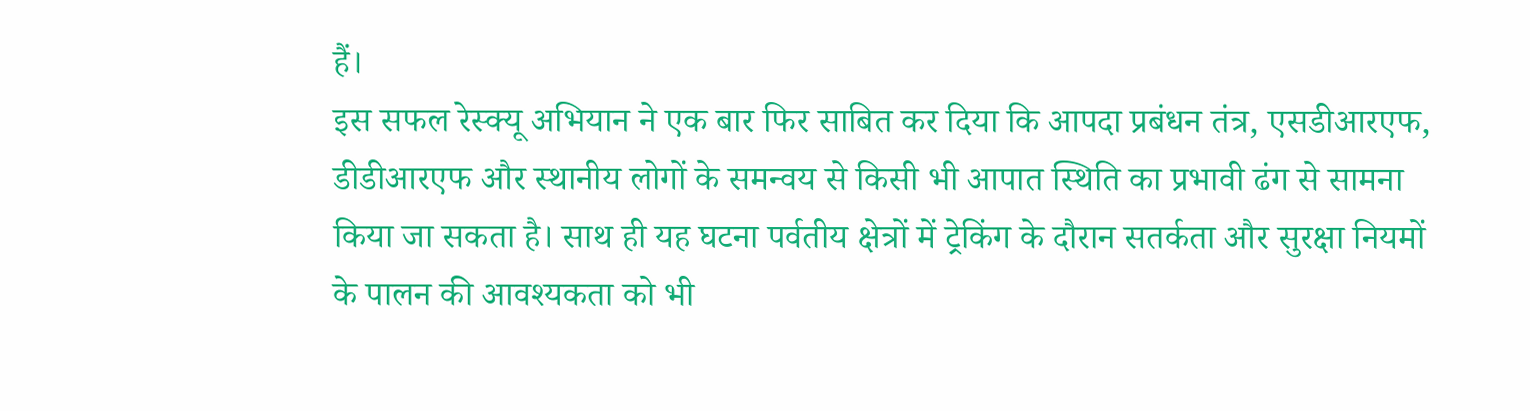हैं।
इस सफल रेस्क्यू अभियान ने एक बार फिर साबित कर दिया कि आपदा प्रबंधन तंत्र, एसडीआरएफ, डीडीआरएफ और स्थानीय लोगों के समन्वय से किसी भी आपात स्थिति का प्रभावी ढंग से सामना किया जा सकता है। साथ ही यह घटना पर्वतीय क्षेत्रों में ट्रेकिंग के दौरान सतर्कता और सुरक्षा नियमों के पालन की आवश्यकता को भी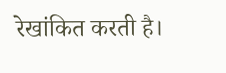रेखांकित करती है।